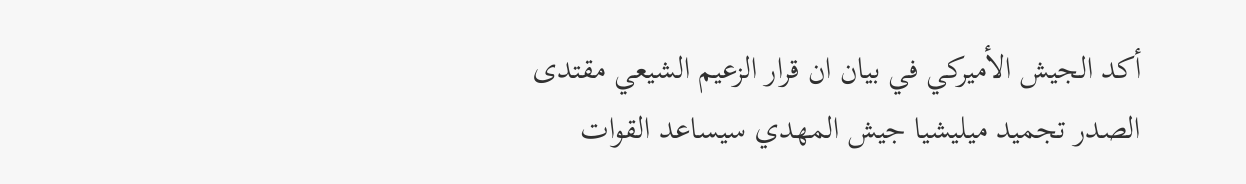أكد الجيش الأميركي في بيان ان قرار الزعيم الشيعي مقتدى الصدر تجميد ميليشيا جيش المهدي سيساعد القوات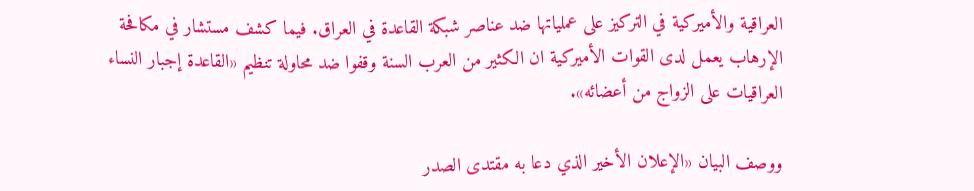العراقية والأميركية في التركيز على عملياتها ضد عناصر شبكة القاعدة في العراق. فيما كشف مستشار في مكافحة الإرهاب يعمل لدى القوات الأميركية ان الكثير من العرب السنة وقفوا ضد محاولة تنظيم «القاعدة إجبار النساء العراقيات على الزواج من أعضائه».

ووصف البيان «الإعلان الأخير الذي دعا به مقتدى الصدر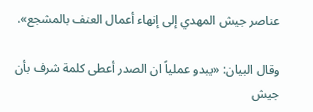عناصر جيش المهدي إلى إنهاء أعمال العنف بالمشجع».

وقال البيان: «يبدو عملياً ان الصدر أعطى كلمة شرف بأن جيش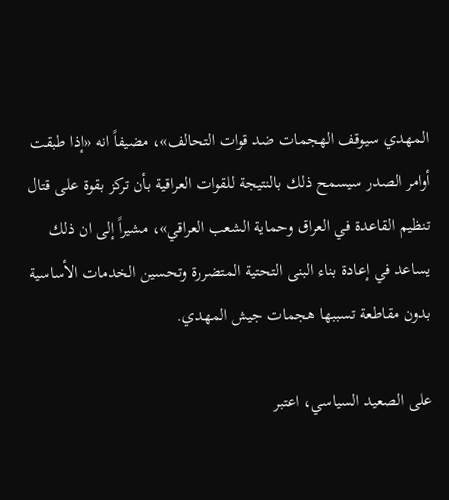المهدي سيوقف الهجمات ضد قوات التحالف»، مضيفاً انه «إذا طبقت أوامر الصدر سيسمح ذلك بالنتيجة للقوات العراقية بأن تركز بقوة على قتال تنظيم القاعدة في العراق وحماية الشعب العراقي»، مشيراً إلى ان ذلك يساعد في إعادة بناء البنى التحتية المتضررة وتحسين الخدمات الأساسية بدون مقاطعة تسببها هجمات جيش المهدي.

على الصعيد السياسي، اعتبر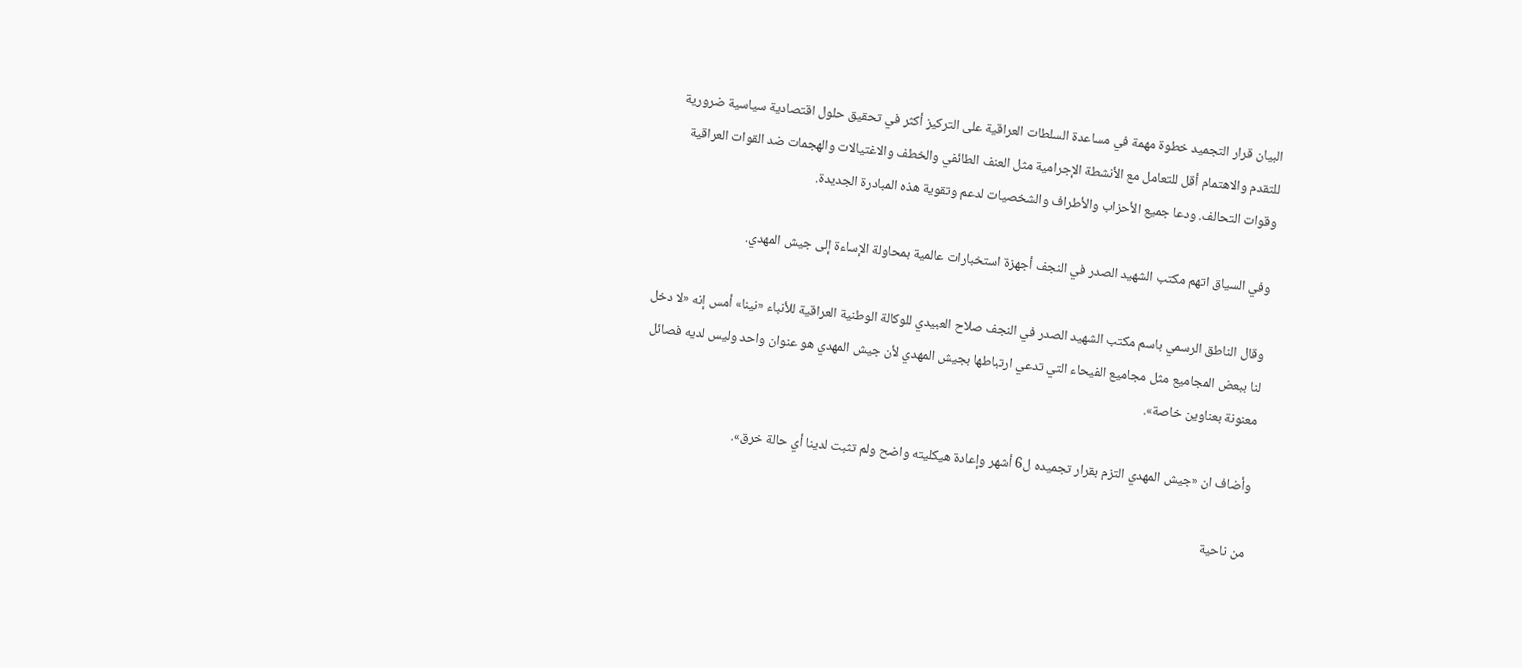البيان قرار التجميد خطوة مهمة في مساعدة السلطات العراقية على التركيز أكثر في تحقيق حلول اقتصادية سياسية ضرورية للتقدم والاهتمام أقل للتعامل مع الأنشطة الإجرامية مثل العنف الطائفي والخطف والاغتيالات والهجمات ضد القوات العراقية وقوات التحالف. ودعا جميع الأحزاب والأطراف والشخصيات لدعم وتقوية هذه المبادرة الجديدة.

وفي السياق اتهم مكتب الشهيد الصدر في النجف أجهزة استخبارات عالمية بمحاولة الإساءة إلى جيش المهدي.

وقال الناطق الرسمي باسم مكتب الشهيد الصدر في النجف صلاح العبيدي للوكالة الوطنية العراقية للأنباء «نينا» أمس إنه «لا دخل لنا ببعض المجاميع مثل مجاميع الفيحاء التي تدعي ارتباطها بجيش المهدي لأن جيش المهدي هو عنوان واحد وليس لديه فصائل معنونة بعناوين خاصة».

وأضاف ان «جيش المهدي التزم بقرار تجميده ل6 أشهر وإعادة هيكليته واضح ولم تثبت لدينا أي حالة خرق».

من ناحية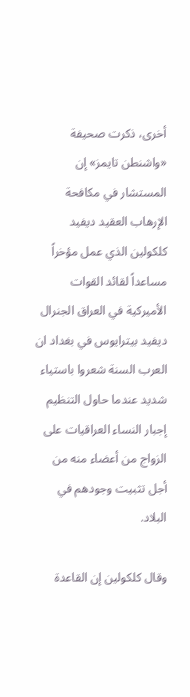أخرى، ذكرت صحيفة «واشنطن تايمز» إن المستشار في مكافحة الإرهاب العقيد ديفيد كلكولين الذي عمل مؤخراً مساعداً لقائد القوات الأميركية في العراق الجنرال ديفيد بيترايوس في بغداد ان العرب السنة شعروا باستياء شديد عندما حاول التنظيم إجبار النساء العراقيات على الزواج من أعضاء منه من أجل تثبيت وجودهم في البلاد.

وقال كلكولين إن القاعدة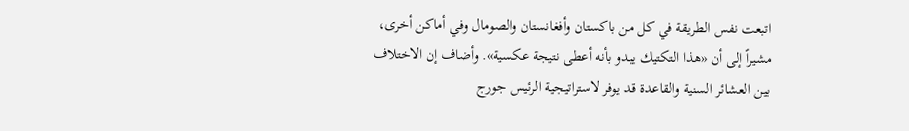اتبعت نفس الطريقة في كل من باكستان وأفغانستان والصومال وفي أماكن أخرى، مشيراً إلى أن «هذا التكتيك يبدو بأنه أعطى نتيجة عكسية». وأضاف إن الاختلاف بين العشائر السنية والقاعدة قد يوفر لاستراتيجية الرئيس جورج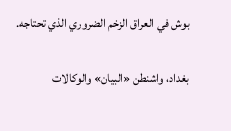بوش في العراق الزخم الضروري الذي تحتاجه.

بغداد، واشنطن «البيان» والوكالات